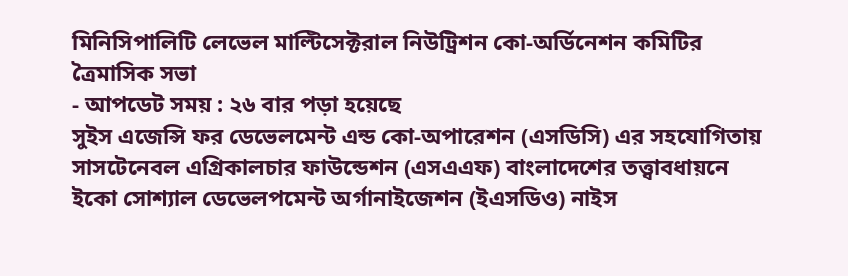মিনিসিপালিটি লেভেল মাল্টিসেক্টরাল নিউট্রিশন কো-অর্ডিনেশন কমিটির ত্রৈমাসিক সভা
- আপডেট সময় : ২৬ বার পড়া হয়েছে
সুইস এজেন্সি ফর ডেভেলমেন্ট এন্ড কো-অপারেশন (এসডিসি) এর সহযোগিতায় সাসটেনেবল এগ্রিকালচার ফাউন্ডেশন (এসএএফ) বাংলাদেশের তত্ত্বাবধায়নে ইকো সোশ্যাল ডেভেলপমেন্ট অর্গানাইজেশন (ইএসডিও) নাইস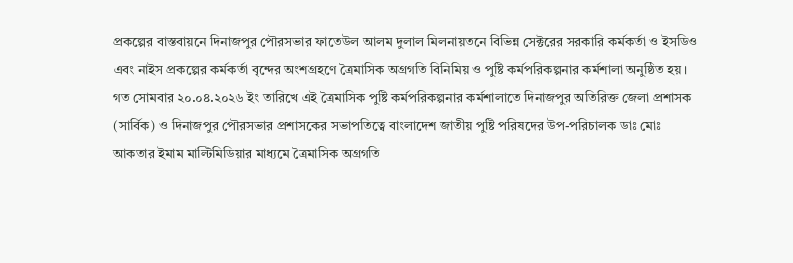প্রকল্পের বাস্তবায়নে দিনাজপুর পৌরসভার ফাতেউল আলম দুলাল মিলনায়তনে বিভিন্ন সেক্টরের সরকারি কর্মকর্তা ও ইসডিও এবং নাইস প্রকল্পের কর্মকর্তা বৃন্দের অংশগ্রহণে ত্রৈমাসিক অগ্রগতি বিনিমিয় ও পুষ্টি কর্মপরিকল্পনার কর্মশালা অনুষ্ঠিত হয়।
গত সোমবার ২০.০৪.২০২৬ ইং তারিখে এই ত্রৈমাসিক পুষ্টি কর্মপরিকল্পনার কর্মশালাতে দিনাজপুর অতিরিক্ত জেলা প্রশাসক (সার্বিক) ও দিনাজপুর পৌরসভার প্রশাসকের সভাপতিত্বে বাংলাদেশ জাতীয় পুষ্টি পরিষদের উপ-পরিচালক ডাঃ মোঃ আকতার ইমাম মাল্টিমিডিয়ার মাধ্যমে ত্রৈমাসিক অগ্রগতি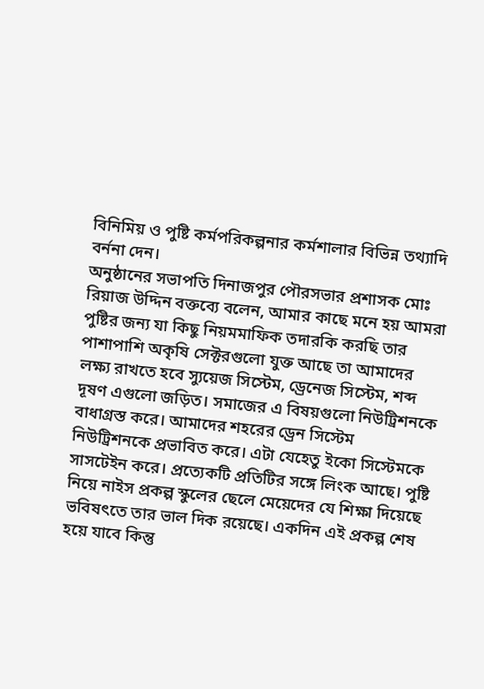বিনিমিয় ও পুষ্টি কর্মপরিকল্পনার কর্মশালার বিভিন্ন তথ্যাদি বর্ননা দেন।
অনুষ্ঠানের সভাপতি দিনাজপুর পৌরসভার প্রশাসক মোঃ রিয়াজ উদ্দিন বক্তব্যে বলেন, আমার কাছে মনে হয় আমরা পুষ্টির জন্য যা কিছু নিয়মমাফিক তদারকি করছি তার পাশাপাশি অকৃষি সেক্টরগুলো যুক্ত আছে তা আমাদের লক্ষ্য রাখতে হবে স্যুয়েজ সিস্টেম, ড্রেনেজ সিস্টেম, শব্দ দূষণ এগুলো জড়িত। সমাজের এ বিষয়গুলো নিউট্রিশনকে বাধাগ্রস্ত করে। আমাদের শহরের ড্রেন সিস্টেম নিউট্রিশনকে প্রভাবিত করে। এটা যেহেতু ইকো সিস্টেমকে সাসটেইন করে। প্রত্যেকটি প্রতিটির সঙ্গে লিংক আছে। পুষ্টি নিয়ে নাইস প্রকল্প স্কুলের ছেলে মেয়েদের যে শিক্ষা দিয়েছে ভবিষৎতে তার ভাল দিক রয়েছে। একদিন এই প্রকল্প শেষ হয়ে যাবে কিন্তু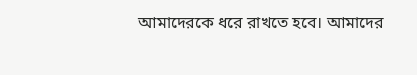আমাদেরকে ধরে রাখতে হবে। আমাদের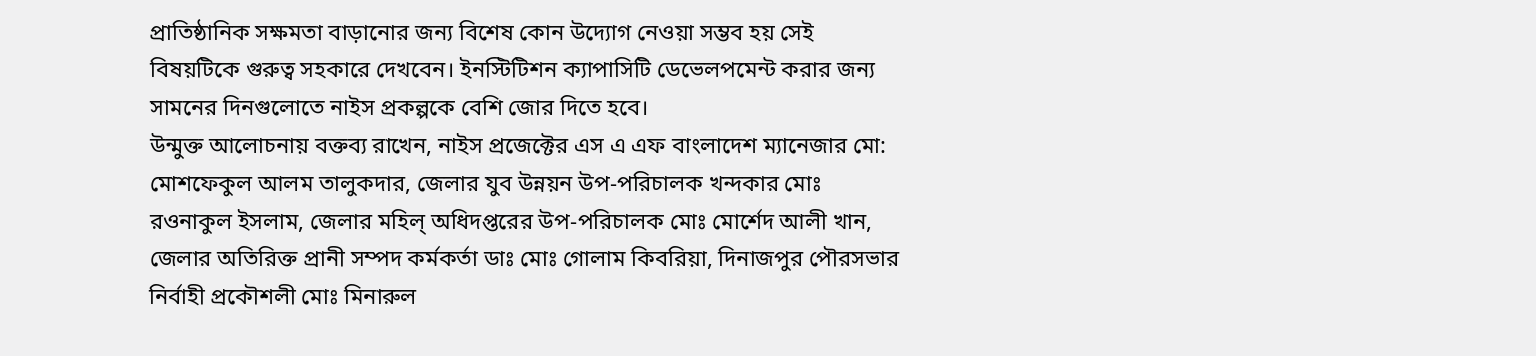প্রাতিষ্ঠানিক সক্ষমতা বাড়ানোর জন্য বিশেষ কোন উদ্যোগ নেওয়া সম্ভব হয় সেই বিষয়টিকে গুরুত্ব সহকারে দেখবেন। ইনস্টিটিশন ক্যাপাসিটি ডেভেলপমেন্ট করার জন্য সামনের দিনগুলোতে নাইস প্রকল্পকে বেশি জোর দিতে হবে।
উন্মুক্ত আলোচনায় বক্তব্য রাখেন, নাইস প্রজেক্টের এস এ এফ বাংলাদেশ ম্যানেজার মো: মোশফেকুল আলম তালুকদার, জেলার যুব উন্নয়ন উপ-পরিচালক খন্দকার মোঃ রওনাকুল ইসলাম, জেলার মহিল্ অধিদপ্তরের উপ-পরিচালক মোঃ মোর্শেদ আলী খান, জেলার অতিরিক্ত প্রানী সম্পদ কর্মকর্তা ডাঃ মোঃ গোলাম কিবরিয়া, দিনাজপুর পৌরসভার নির্বাহী প্রকৌশলী মোঃ মিনারুল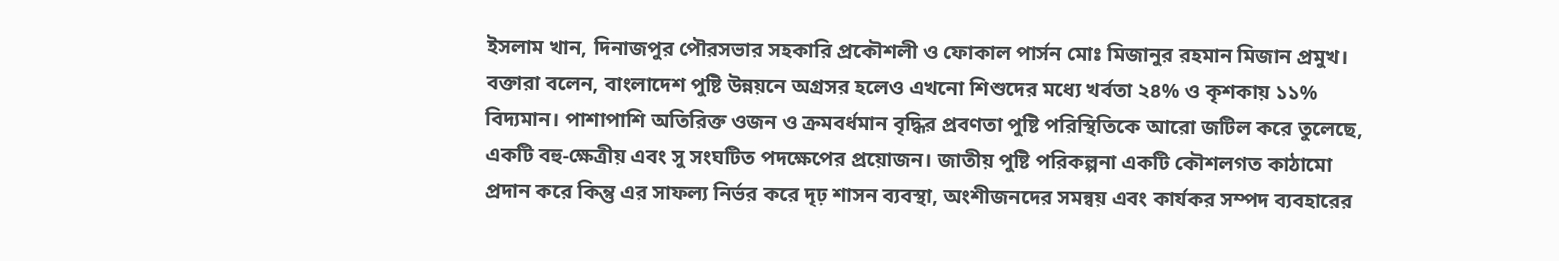ইসলাম খান, দিনাজপুর পৌরসভার সহকারি প্রকৌশলী ও ফোকাল পার্সন মোঃ মিজানুর রহমান মিজান প্রমুখ।
বক্তারা বলেন, বাংলাদেশ পুষ্টি উন্নয়নে অগ্রসর হলেও এখনো শিশুদের মধ্যে খর্বতা ২৪% ও কৃশকায় ১১% বিদ্যমান। পাশাপাশি অতিরিক্ত ওজন ও ক্রমবর্ধমান বৃদ্ধির প্রবণতা পুষ্টি পরিস্থিতিকে আরো জটিল করে তুলেছে, একটি বহু-ক্ষেত্রীয় এবং সু সংঘটিত পদক্ষেপের প্রয়োজন। জাতীয় পুষ্টি পরিকল্পনা একটি কৌশলগত কাঠামো প্রদান করে কিন্তু এর সাফল্য নির্ভর করে দৃঢ় শাসন ব্যবস্থা, অংশীজনদের সমন্বয় এবং কার্যকর সম্পদ ব্যবহারের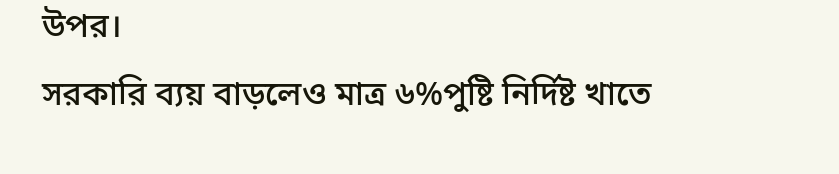উপর।
সরকারি ব্যয় বাড়লেও মাত্র ৬%পুষ্টি নির্দিষ্ট খাতে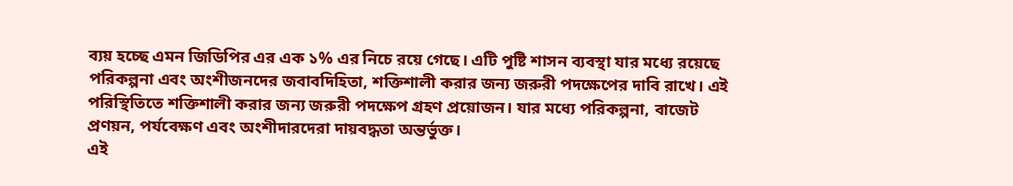ব্যয় হচ্ছে এমন জিডিপির এর এক ১% এর নিচে রয়ে গেছে। এটি পুষ্টি শাসন ব্যবস্থা যার মধ্যে রয়েছে পরিকল্পনা এবং অংশীজনদের জবাবদিহিতা, শক্তিশালী করার জন্য জরুরী পদক্ষেপের দাবি রাখে। এই পরিস্থিতিতে শক্তিশালী করার জন্য জরুরী পদক্ষেপ গ্রহণ প্রয়োজন। যার মধ্যে পরিকল্পনা, বাজেট প্রণয়ন, পর্যবেক্ষণ এবং অংশীদারদেরা দায়বদ্ধতা অন্তর্ভুক্ত।
এই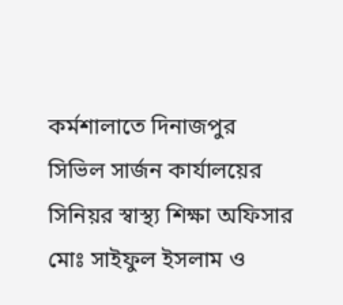কর্মশালাতে দিনাজপুর সিভিল সার্জন কার্যালয়ের সিনিয়র স্বাস্থ্য শিক্ষা অফিসার মোঃ সাইফুল ইসলাম ও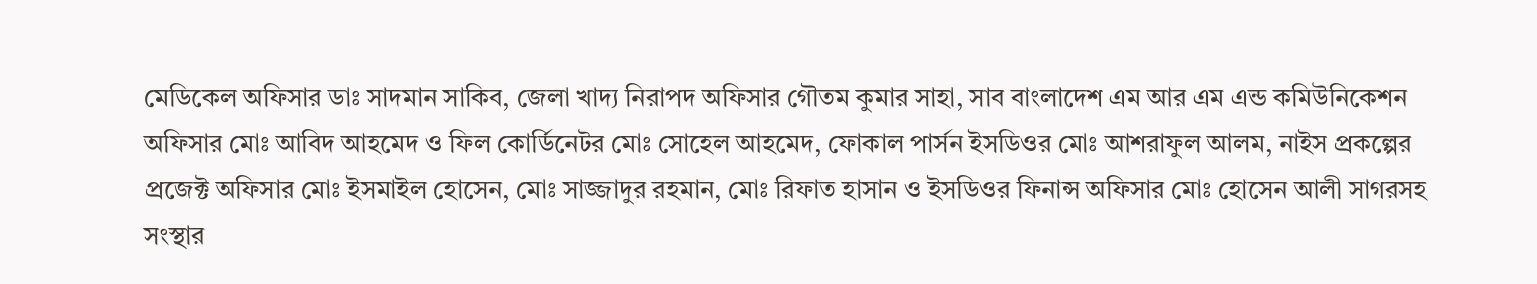মেডিকেল অফিসার ডাঃ সাদমান সাকিব, জেলা খাদ্য নিরাপদ অফিসার গৌতম কুমার সাহা, সাব বাংলাদেশ এম আর এম এন্ড কমিউনিকেশন অফিসার মোঃ আবিদ আহমেদ ও ফিল কোর্ডিনেটর মোঃ সোহেল আহমেদ, ফোকাল পার্সন ইসডিওর মোঃ আশরাফুল আলম, নাইস প্রকল্পের প্রজেক্ট অফিসার মোঃ ইসমাইল হোসেন, মোঃ সাজ্জাদুর রহমান, মোঃ রিফাত হাসান ও ইসডিওর ফিনান্স অফিসার মোঃ হোসেন আলী সাগরসহ সংস্থার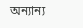অন্যান্য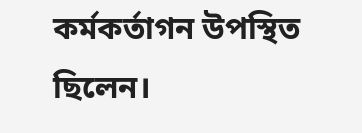কর্মকর্তাগন উপস্থিত ছিলেন।